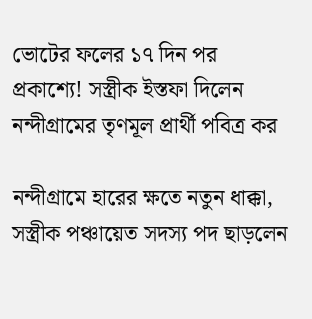ভোটের ফলের ১৭ দিন পর প্রকাশ্যে! সস্ত্রীক ইস্তফা দিলেন নন্দীগ্রামের তৃণমূল প্রার্থী পবিত্র কর

নন্দীগ্রামে হারের ক্ষতে নতুন ধাক্কা, সস্ত্রীক পঞ্চায়েত সদস্য পদ ছাড়লেন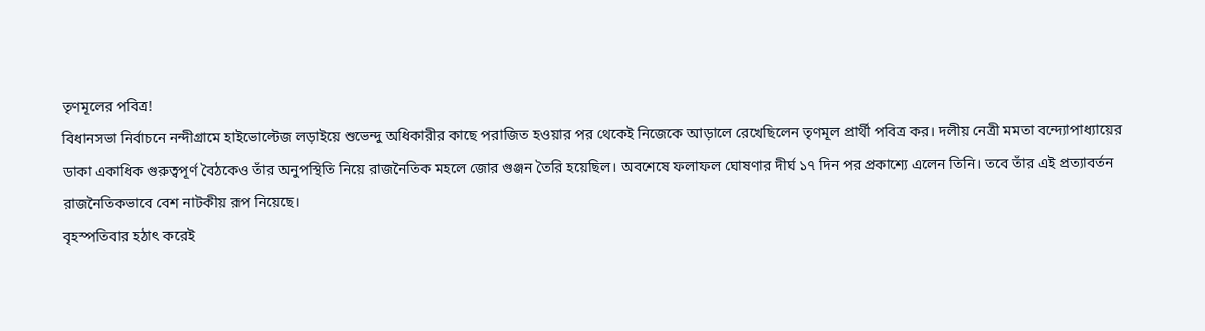তৃণমূলের পবিত্র!
বিধানসভা নির্বাচনে নন্দীগ্রামে হাইভোল্টেজ লড়াইয়ে শুভেন্দু অধিকারীর কাছে পরাজিত হওয়ার পর থেকেই নিজেকে আড়ালে রেখেছিলেন তৃণমূল প্রার্থী পবিত্র কর। দলীয় নেত্রী মমতা বন্দ্যোপাধ্যায়ের ডাকা একাধিক গুরুত্বপূর্ণ বৈঠকেও তাঁর অনুপস্থিতি নিয়ে রাজনৈতিক মহলে জোর গুঞ্জন তৈরি হয়েছিল। অবশেষে ফলাফল ঘোষণার দীর্ঘ ১৭ দিন পর প্রকাশ্যে এলেন তিনি। তবে তাঁর এই প্রত্যাবর্তন রাজনৈতিকভাবে বেশ নাটকীয় রূপ নিয়েছে।
বৃহস্পতিবার হঠাৎ করেই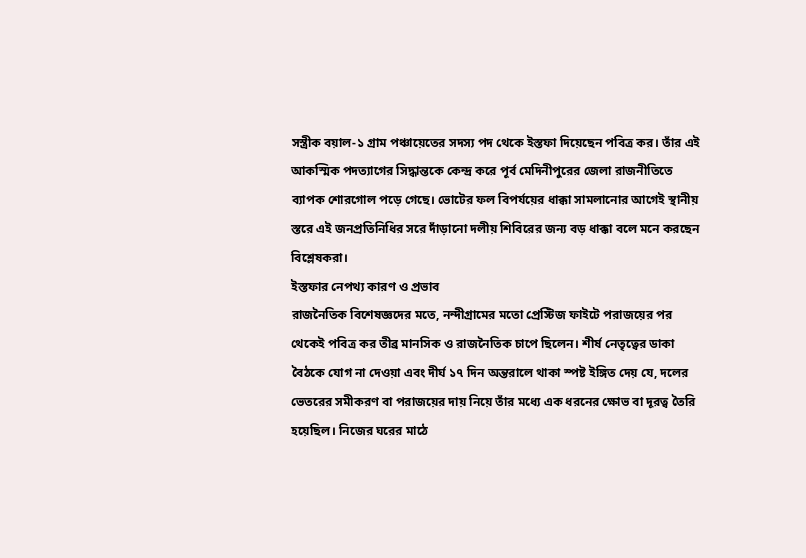সস্ত্রীক বয়াল-১ গ্রাম পঞ্চায়েতের সদস্য পদ থেকে ইস্তফা দিয়েছেন পবিত্র কর। তাঁর এই আকস্মিক পদত্যাগের সিদ্ধান্তকে কেন্দ্র করে পূর্ব মেদিনীপুরের জেলা রাজনীতিতে ব্যাপক শোরগোল পড়ে গেছে। ভোটের ফল বিপর্যয়ের ধাক্কা সামলানোর আগেই স্থানীয় স্তরে এই জনপ্রতিনিধির সরে দাঁড়ানো দলীয় শিবিরের জন্য বড় ধাক্কা বলে মনে করছেন বিশ্লেষকরা।
ইস্তফার নেপথ্য কারণ ও প্রভাব
রাজনৈতিক বিশেষজ্ঞদের মতে, নন্দীগ্রামের মতো প্রেস্টিজ ফাইটে পরাজয়ের পর থেকেই পবিত্র কর তীব্র মানসিক ও রাজনৈতিক চাপে ছিলেন। শীর্ষ নেতৃত্বের ডাকা বৈঠকে যোগ না দেওয়া এবং দীর্ঘ ১৭ দিন অন্তরালে থাকা স্পষ্ট ইঙ্গিত দেয় যে, দলের ভেতরের সমীকরণ বা পরাজয়ের দায় নিয়ে তাঁর মধ্যে এক ধরনের ক্ষোভ বা দূরত্ব তৈরি হয়েছিল। নিজের ঘরের মাঠে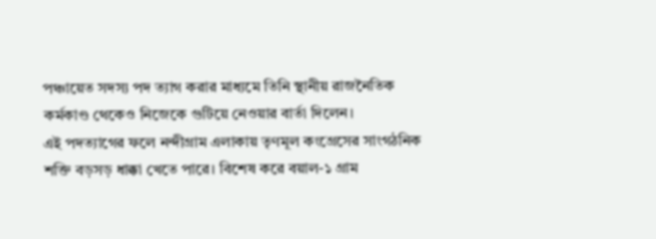পঞ্চায়েত সদস্য পদ ত্যাগ করার মাধ্যমে তিনি স্থানীয় রাজনৈতিক কর্মকাণ্ড থেকেও নিজেকে গুটিয়ে নেওয়ার বার্তা দিলেন।
এই পদত্যাগের ফলে নন্দীগ্রাম এলাকায় তৃণমূল কংগ্রেসের সাংগঠনিক শক্তি বড়সড় ধাক্কা খেতে পারে। বিশেষ করে বয়াল-১ গ্রাম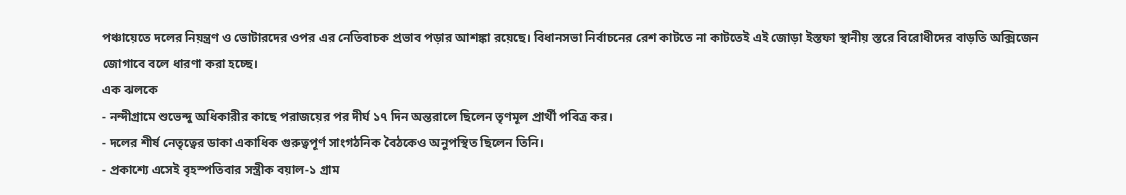পঞ্চায়েতে দলের নিয়ন্ত্রণ ও ভোটারদের ওপর এর নেতিবাচক প্রভাব পড়ার আশঙ্কা রয়েছে। বিধানসভা নির্বাচনের রেশ কাটতে না কাটতেই এই জোড়া ইস্তফা স্থানীয় স্তরে বিরোধীদের বাড়তি অক্সিজেন জোগাবে বলে ধারণা করা হচ্ছে।
এক ঝলকে
- নন্দীগ্রামে শুভেন্দু অধিকারীর কাছে পরাজয়ের পর দীর্ঘ ১৭ দিন অন্তরালে ছিলেন তৃণমূল প্রার্থী পবিত্র কর।
- দলের শীর্ষ নেতৃত্বের ডাকা একাধিক গুরুত্বপূর্ণ সাংগঠনিক বৈঠকেও অনুপস্থিত ছিলেন তিনি।
- প্রকাশ্যে এসেই বৃহস্পতিবার সস্ত্রীক বয়াল-১ গ্রাম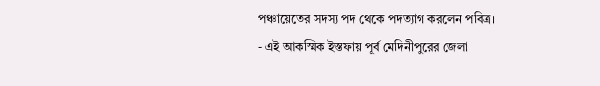পঞ্চায়েতের সদস্য পদ থেকে পদত্যাগ করলেন পবিত্র।
- এই আকস্মিক ইস্তফায় পূর্ব মেদিনীপুরের জেলা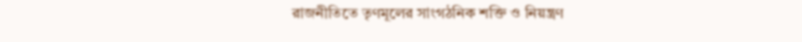রাজনীতিতে তৃণমূলের সাংগঠনিক শক্তি ও নিয়ন্ত্রণ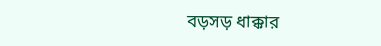বড়সড় ধাক্কার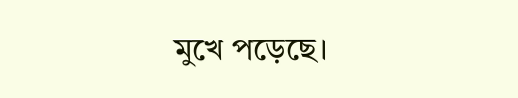মুখে পড়েছে।